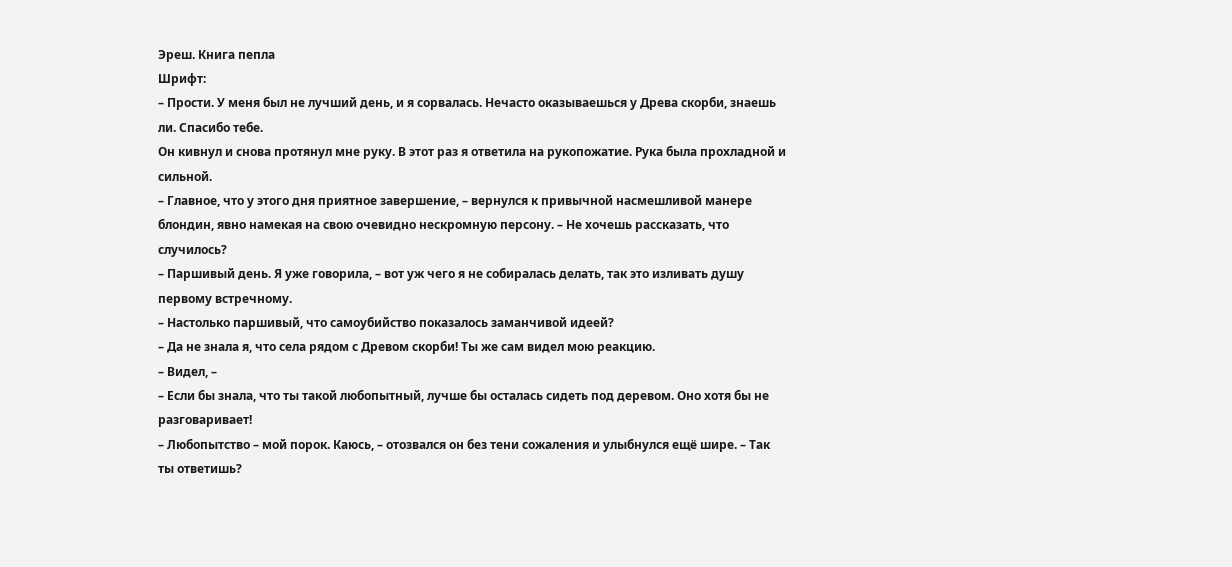Эреш. Книга пепла
Шрифт:
– Прости. У меня был не лучший день, и я сорвалась. Нечасто оказываешься у Древа скорби, знаешь ли. Спасибо тебе.
Он кивнул и снова протянул мне руку. В этот раз я ответила на рукопожатие. Рука была прохладной и сильной.
– Главное, что у этого дня приятное завершение, – вернулся к привычной насмешливой манере блондин, явно намекая на свою очевидно нескромную персону. – Не хочешь рассказать, что случилось?
– Паршивый день. Я уже говорила, – вот уж чего я не собиралась делать, так это изливать душу первому встречному.
– Настолько паршивый, что самоубийство показалось заманчивой идеей?
– Да не знала я, что села рядом с Древом скорби! Ты же сам видел мою реакцию.
– Видел, –
– Если бы знала, что ты такой любопытный, лучше бы осталась сидеть под деревом. Оно хотя бы не разговаривает!
– Любопытство – мой порок. Каюсь, – отозвался он без тени сожаления и улыбнулся ещё шире. – Так ты ответишь?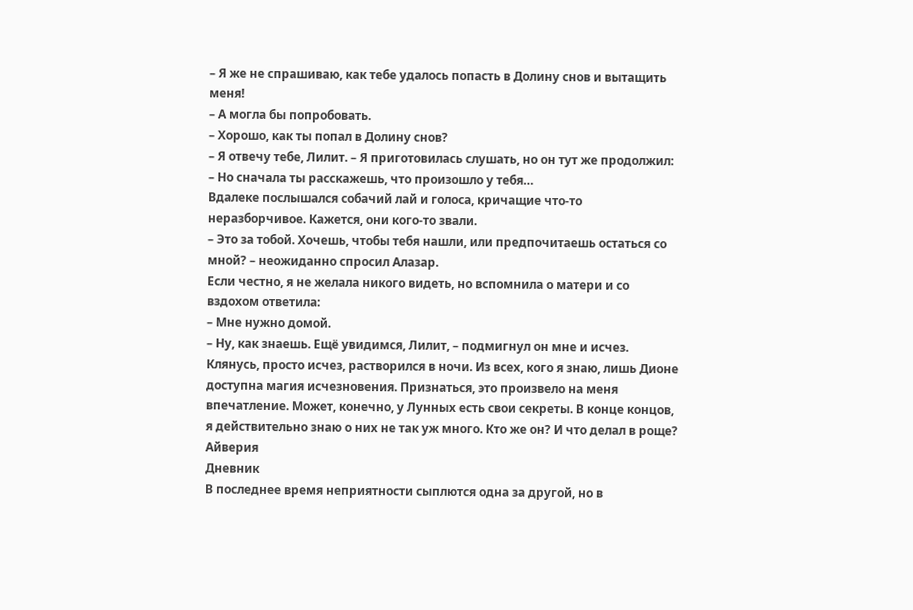– Я же не спрашиваю, как тебе удалось попасть в Долину снов и вытащить меня!
– А могла бы попробовать.
– Хорошо, как ты попал в Долину снов?
– Я отвечу тебе, Лилит. – Я приготовилась слушать, но он тут же продолжил: – Но сначала ты расскажешь, что произошло у тебя…
Вдалеке послышался собачий лай и голоса, кричащие что-то неразборчивое. Кажется, они кого-то звали.
– Это за тобой. Хочешь, чтобы тебя нашли, или предпочитаешь остаться со мной? – неожиданно спросил Алазар.
Если честно, я не желала никого видеть, но вспомнила о матери и со вздохом ответила:
– Мне нужно домой.
– Ну, как знаешь. Ещё увидимся, Лилит, – подмигнул он мне и исчез.
Клянусь, просто исчез, растворился в ночи. Из всех, кого я знаю, лишь Дионе доступна магия исчезновения. Признаться, это произвело на меня впечатление. Может, конечно, у Лунных есть свои секреты. В конце концов, я действительно знаю о них не так уж много. Кто же он? И что делал в роще?
Айверия
Дневник
В последнее время неприятности сыплются одна за другой, но в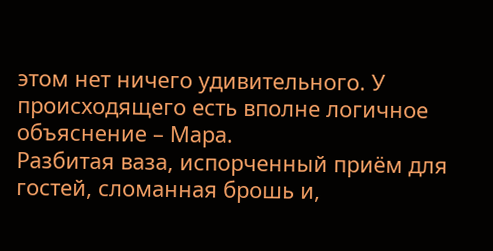этом нет ничего удивительного. У происходящего есть вполне логичное объяснение – Мара.
Разбитая ваза, испорченный приём для гостей, сломанная брошь и,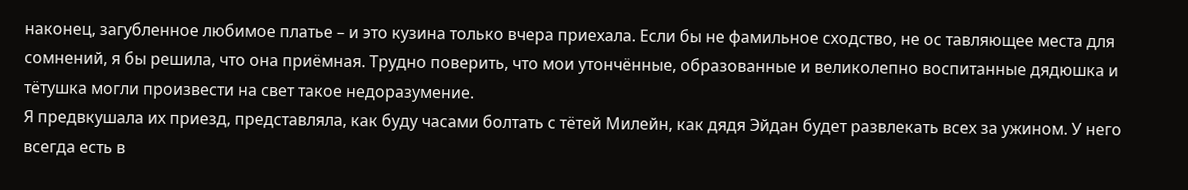наконец, загубленное любимое платье – и это кузина только вчера приехала. Если бы не фамильное сходство, не ос тавляющее места для сомнений, я бы решила, что она приёмная. Трудно поверить, что мои утончённые, образованные и великолепно воспитанные дядюшка и тётушка могли произвести на свет такое недоразумение.
Я предвкушала их приезд, представляла, как буду часами болтать с тётей Милейн, как дядя Эйдан будет развлекать всех за ужином. У него всегда есть в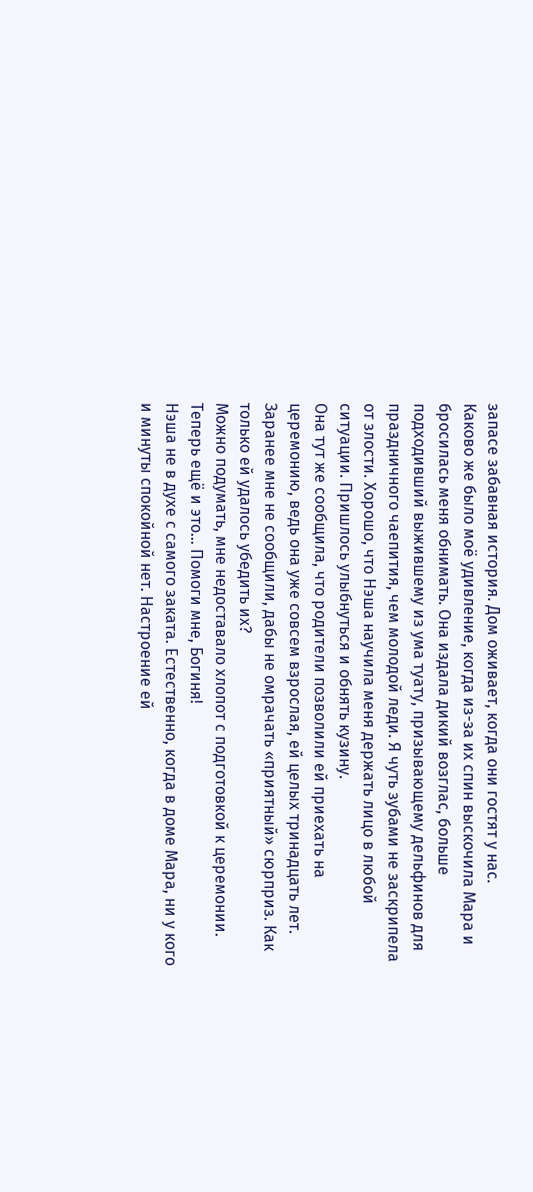запасе забавная история. Дом оживает, когда они гостят у нас.
Каково же было моё удивление, когда из-за их спин выскочила Мара и бросилась меня обнимать. Она издала дикий возглас, больше подходивший выжившему из ума туату, призывающему дельфинов для праздничного чаепития, чем молодой леди. Я чуть зубами не заскрипела от злости. Хорошо, что Нэша научила меня держать лицо в любой ситуации. Пришлось улыбнуться и обнять кузину.
Она тут же сообщила, что родители позволили ей приехать на церемонию, ведь она уже совсем взрослая, ей целых тринадцать лет. Заранее мне не сообщили, дабы не омрачать «приятный» сюрприз. Как только ей удалось убедить их?
Можно подумать, мне недоставало хлопот с подготовкой к церемонии. Теперь ещё и это… Помоги мне, Богиня!
Нэша не в духе с самого заката. Естественно, когда в доме Мара, ни у кого и минуты спокойной нет. Настроение ей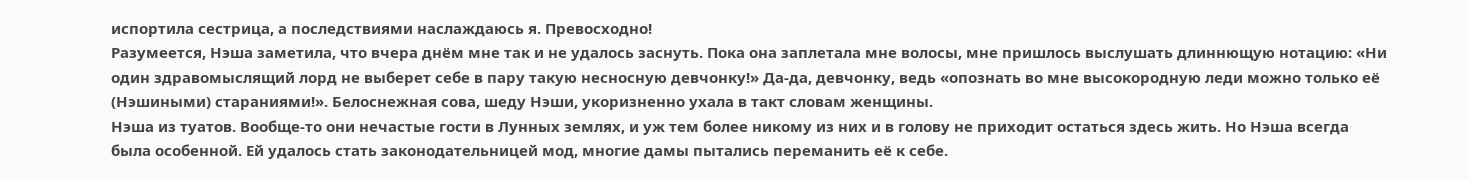испортила сестрица, а последствиями наслаждаюсь я. Превосходно!
Разумеется, Нэша заметила, что вчера днём мне так и не удалось заснуть. Пока она заплетала мне волосы, мне пришлось выслушать длиннющую нотацию: «Ни один здравомыслящий лорд не выберет себе в пару такую несносную девчонку!» Да-да, девчонку, ведь «опознать во мне высокородную леди можно только её (Нэшиными) стараниями!». Белоснежная сова, шеду Нэши, укоризненно ухала в такт словам женщины.
Нэша из туатов. Вообще-то они нечастые гости в Лунных землях, и уж тем более никому из них и в голову не приходит остаться здесь жить. Но Нэша всегда была особенной. Ей удалось стать законодательницей мод, многие дамы пытались переманить её к себе.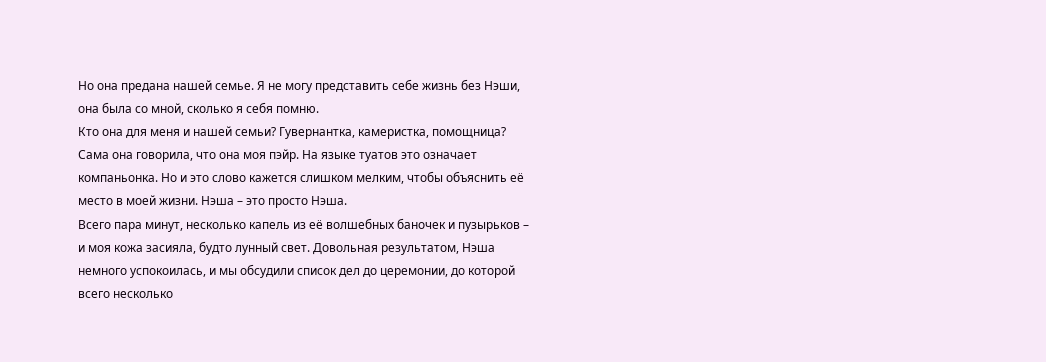Но она предана нашей семье. Я не могу представить себе жизнь без Нэши, она была со мной, сколько я себя помню.
Кто она для меня и нашей семьи? Гувернантка, камеристка, помощница? Сама она говорила, что она моя пэйр. На языке туатов это означает компаньонка. Но и это слово кажется слишком мелким, чтобы объяснить её место в моей жизни. Нэша – это просто Нэша.
Всего пара минут, несколько капель из её волшебных баночек и пузырьков – и моя кожа засияла, будто лунный свет. Довольная результатом, Нэша немного успокоилась, и мы обсудили список дел до церемонии, до которой всего несколько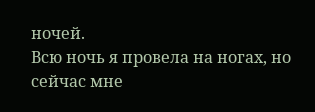ночей.
Всю ночь я провела на ногах, но сейчас мне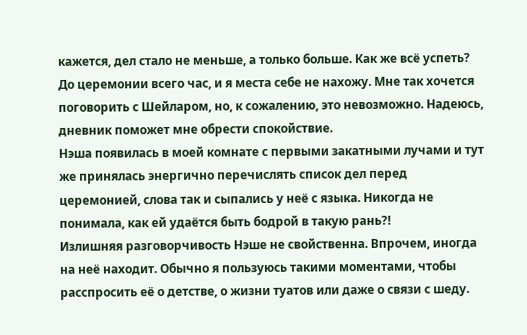кажется, дел стало не меньше, а только больше. Как же всё успеть?
До церемонии всего час, и я места себе не нахожу. Мне так хочется поговорить с Шейларом, но, к сожалению, это невозможно. Надеюсь, дневник поможет мне обрести спокойствие.
Нэша появилась в моей комнате с первыми закатными лучами и тут же принялась энергично перечислять список дел перед церемонией, слова так и сыпались у неё с языка. Никогда не понимала, как ей удаётся быть бодрой в такую рань?!
Излишняя разговорчивость Нэше не свойственна. Впрочем, иногда на неё находит. Обычно я пользуюсь такими моментами, чтобы расспросить её о детстве, о жизни туатов или даже о связи с шеду.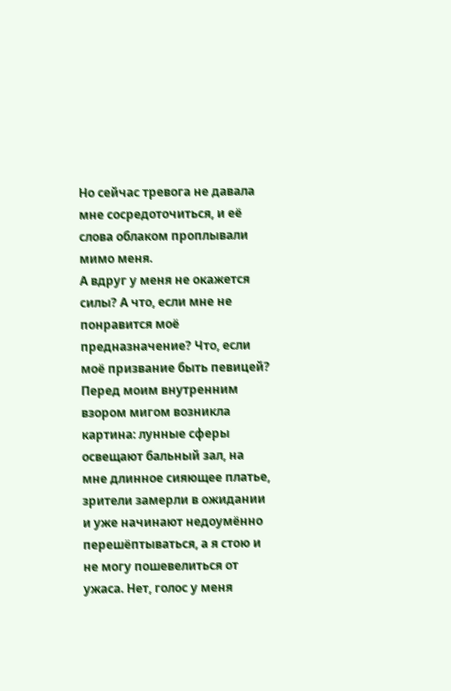Но сейчас тревога не давала мне сосредоточиться, и её слова облаком проплывали мимо меня.
А вдруг у меня не окажется силы? А что, если мне не понравится моё предназначение? Что, если моё призвание быть певицей?
Перед моим внутренним взором мигом возникла картина: лунные сферы освещают бальный зал, на мне длинное сияющее платье, зрители замерли в ожидании и уже начинают недоумённо перешёптываться, а я стою и не могу пошевелиться от ужаса. Нет, голос у меня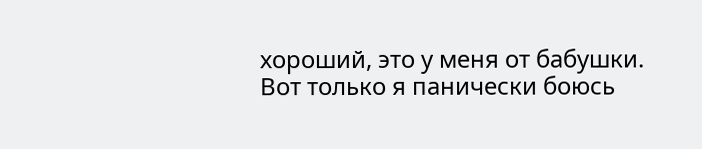хороший, это у меня от бабушки. Вот только я панически боюсь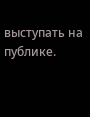выступать на публике.